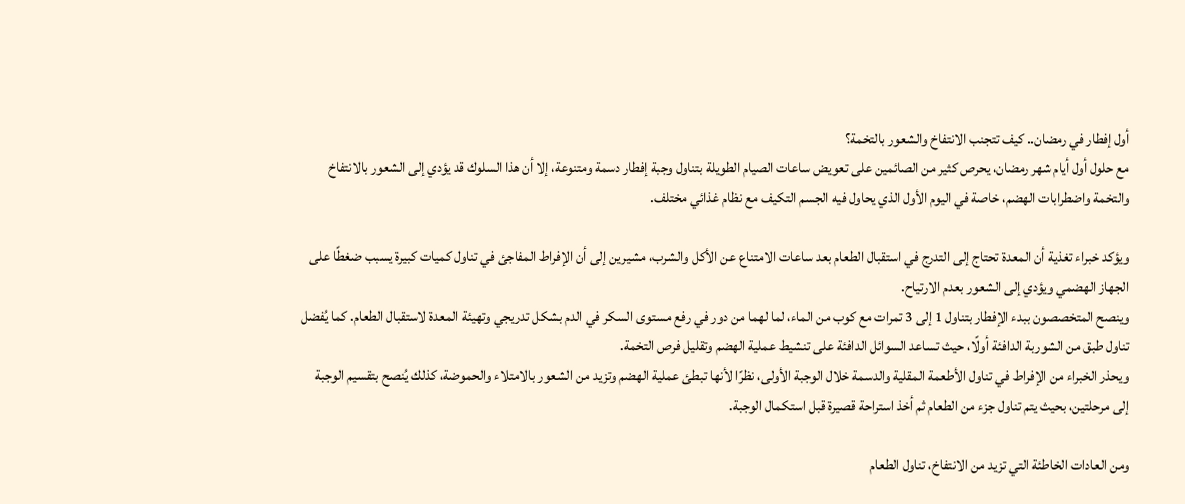أول إفطار في رمضان.. كيف تتجنب الانتفاخ والشعور بالتخمة؟
مع حلول أول أيام شهر رمضان، يحرص كثير من الصائمين على تعويض ساعات الصيام الطويلة بتناول وجبة إفطار دسمة ومتنوعة، إلا أن هذا السلوك قد يؤدي إلى الشعور بالانتفاخ والتخمة واضطرابات الهضم، خاصة في اليوم الأول الذي يحاول فيه الجسم التكيف مع نظام غذائي مختلف.

ويؤكد خبراء تغذية أن المعدة تحتاج إلى التدرج في استقبال الطعام بعد ساعات الامتناع عن الأكل والشرب، مشيرين إلى أن الإفراط المفاجئ في تناول كميات كبيرة يسبب ضغطًا على الجهاز الهضمي ويؤدي إلى الشعور بعدم الارتياح.
وينصح المتخصصون ببدء الإفطار بتناول 1 إلى 3 تمرات مع كوب من الماء، لما لهما من دور في رفع مستوى السكر في الدم بشكل تدريجي وتهيئة المعدة لاستقبال الطعام. كما يُفضل تناول طبق من الشوربة الدافئة أولًا، حيث تساعد السوائل الدافئة على تنشيط عملية الهضم وتقليل فرص التخمة.
ويحذر الخبراء من الإفراط في تناول الأطعمة المقلية والدسمة خلال الوجبة الأولى، نظرًا لأنها تبطئ عملية الهضم وتزيد من الشعور بالامتلاء والحموضة، كذلك يُنصح بتقسيم الوجبة إلى مرحلتين، بحيث يتم تناول جزء من الطعام ثم أخذ استراحة قصيرة قبل استكمال الوجبة.

ومن العادات الخاطئة التي تزيد من الانتفاخ، تناول الطعام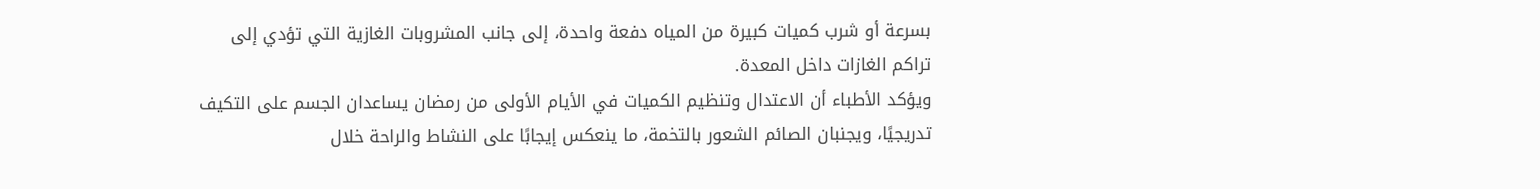بسرعة أو شرب كميات كبيرة من المياه دفعة واحدة، إلى جانب المشروبات الغازية التي تؤدي إلى تراكم الغازات داخل المعدة.
ويؤكد الأطباء أن الاعتدال وتنظيم الكميات في الأيام الأولى من رمضان يساعدان الجسم على التكيف تدريجيًا، ويجنبان الصائم الشعور بالتخمة، ما ينعكس إيجابًا على النشاط والراحة خلال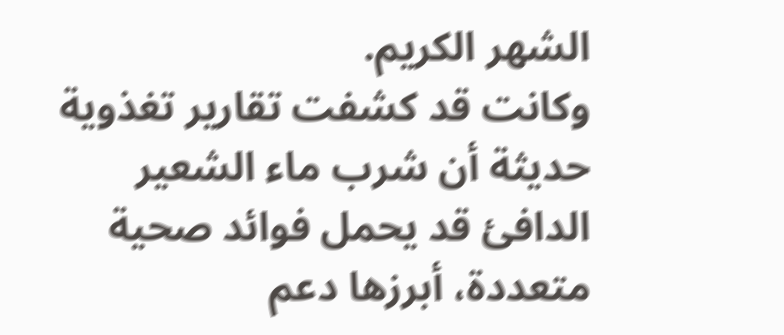الشهر الكريم.
وكانت قد كشفت تقارير تغذوية حديثة أن شرب ماء الشعير الدافئ قد يحمل فوائد صحية متعددة، أبرزها دعم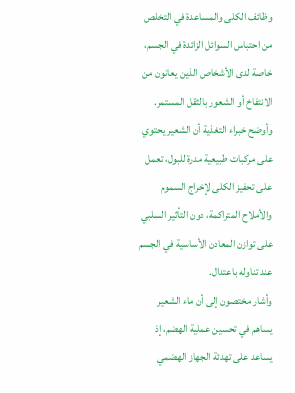وظائف الكلى والمساعدة في التخلص من احتباس السوائل الزائدة في الجسم، خاصة لدى الأشخاص الذين يعانون من الانتفاخ أو الشعور بالثقل المستمر.
وأوضح خبراء التغذية أن الشعير يحتوي على مركبات طبيعية مدرة للبول، تعمل على تحفيز الكلى لإخراج السموم والأملاح المتراكمة، دون التأثير السلبي على توازن المعادن الأساسية في الجسم عند تناوله باعتدال.
وأشار مختصون إلى أن ماء الشعير يساهم في تحسين عملية الهضم، إذ يساعد على تهدئة الجهاز الهضمي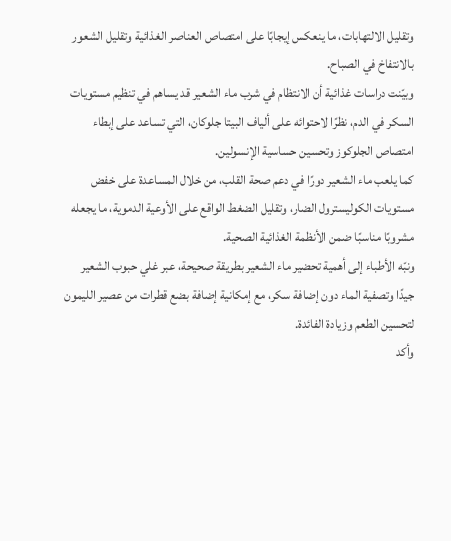وتقليل الالتهابات، ما ينعكس إيجابًا على امتصاص العناصر الغذائية وتقليل الشعور بالانتفاخ في الصباح.
وبيّنت دراسات غذائية أن الانتظام في شرب ماء الشعير قد يساهم في تنظيم مستويات السكر في الدم، نظرًا لاحتوائه على ألياف البيتا جلوكان، التي تساعد على إبطاء امتصاص الجلوكوز وتحسين حساسية الإنسولين.
كما يلعب ماء الشعير دورًا في دعم صحة القلب، من خلال المساعدة على خفض مستويات الكوليسترول الضار، وتقليل الضغط الواقع على الأوعية الدموية، ما يجعله مشروبًا مناسبًا ضمن الأنظمة الغذائية الصحية.
ونبّه الأطباء إلى أهمية تحضير ماء الشعير بطريقة صحيحة، عبر غلي حبوب الشعير جيدًا وتصفية الماء دون إضافة سكر، مع إمكانية إضافة بضع قطرات من عصير الليمون لتحسين الطعم وزيادة الفائدة.
وأكد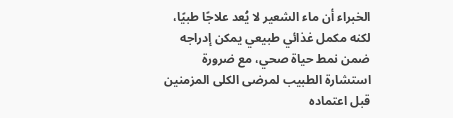الخبراء أن ماء الشعير لا يُعد علاجًا طبيًا، لكنه مكمل غذائي طبيعي يمكن إدراجه ضمن نمط حياة صحي، مع ضرورة استشارة الطبيب لمرضى الكلى المزمنين قبل اعتماده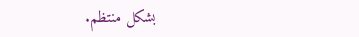بشكل منتظم.